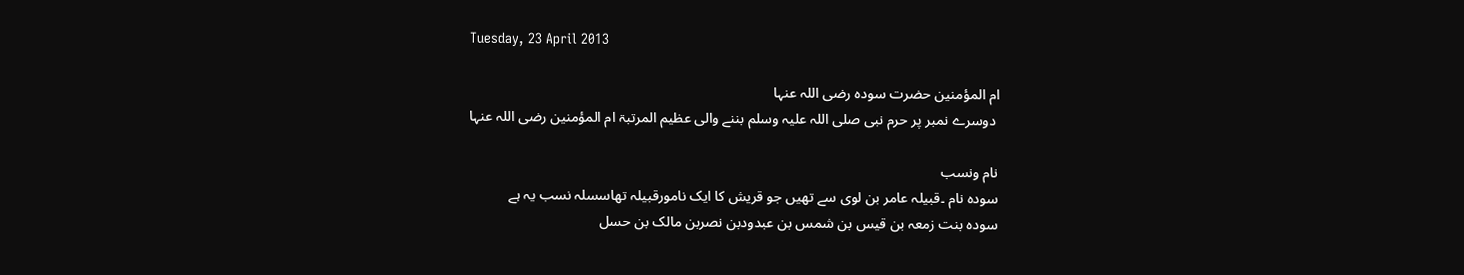Tuesday, 23 April 2013

ام المؤمنین حضرت سودہ رضی اللہ عنہا
 دوسرے نمبر پر حرم نبی صلی اللہ علیہ وسلم بننے والی عظیم المرتبۃ ام المؤمنین رضی اللہ عنہا

نام ونسب
سودہ نام ۔قبیلہ عامر بن لوی سے تھیں جو قریش کا ایک نامورقبیلہ تھاسسلہ نسب یہ ہے
سودہ بنت زمعہ بن قیس بن شمس بن عبدودبن نصربن مالک بن حسل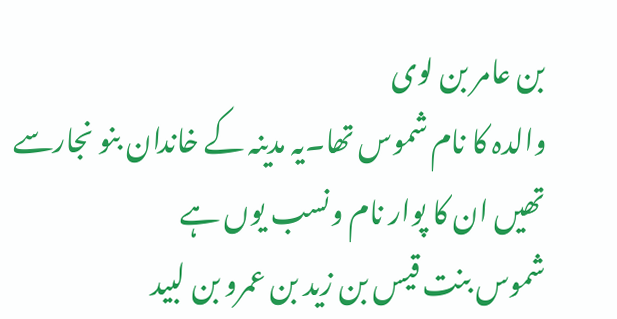بن عامر بن لوی
والدہ کا نام شموس تھا۔یہ مدینہ کے خاندان بنو نجارسے تھیں ان کا پوار نام ونسب یوں ہے
شموس بنت قیس بن زید بن عمرو بن لبید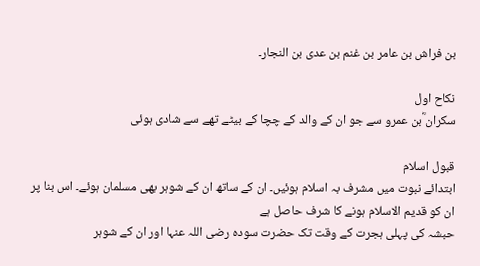بن فراش بن عامر بن غنم بن عدی بن النجار۔

نکاح اول
سکران ؓبن عمرو سے جو ان کے والد کے چچا کے بیٹے تھے سے شادی ہوئی

قبول اسلام
ابتدائے نبوت میں مشرف بہ اسلام ہوئیں۔ ان کے ساتھ ان کے شوہر بھی مسلمان ہوئے۔ اس بنا پر ان کو قدیم الاسلام ہونے کا شرف حاصل ہے
حبشہ کی پہلی ہجرت کے وقت تک حضرت سودہ رضی اللہ عنہا اور ان کے شوہر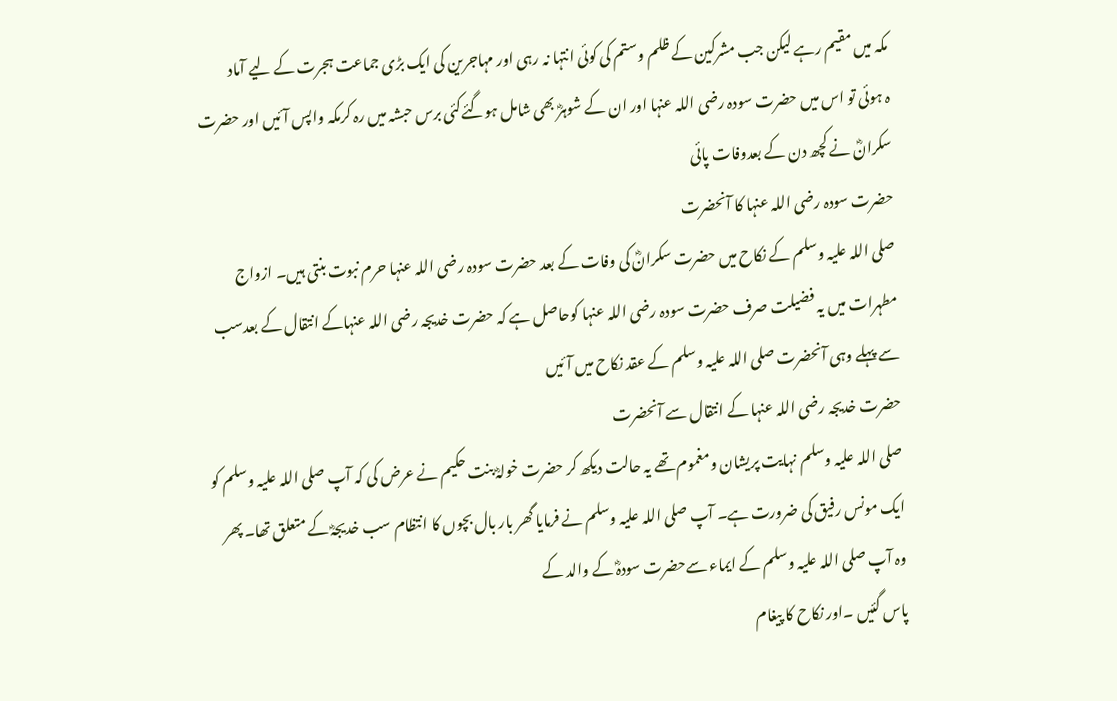مکہ میں مقیم رہے لیکن جب مشرکین کے ظلم وستم کی کوئی انتہا نہ رہی اور مہاجرین کی ایک بڑی جماعت ہجرت کے لیے آماد
ہ ہوئی تو اس میں حضرت سودہ رضی اللہ عنہا اور ان کے شوہرؓ بھی شامل ہوگئےکئی برس حبشہ میں رہ کرمکہ واپس آئیں اور حضرت سکرانؓ نے کچھ دن کے بعدوفات پائی
حضرت سودہ رضی اللہ عنہا کا آنحضرت
صلی اللہ علیہ وسلم کے نکاح میں حضرت سکرانؓ کی وفات کے بعد حضرت سودہ رضی اللہ عنہا حرم نبوت بنتی ہیں۔ ازواج مطہرات میں یہ فضیلت صرف حضرت سودہ رضی اللہ عنہا کوحاصل ہے کہ حضرت خدیجہ رضی اللہ عنہاکے انتقال کے بعدسب سے پہلے وہی آنحضرت صلی اللہ علیہ وسلم کے عقد نکاح میں آئیں
حضرت خدیجہ رضی اللہ عنہا کے انتقال سے آنحضرت
صلی اللہ علیہ وسلم نہایت پریشان ومغموم تھے یہ حالت دیکھ کر حضرت خولہؓ بنت حکیم نے عرض کی کہ آپ صلی اللہ علیہ وسلم کو ایک مونس رفیق کی ضرورت ہے۔ آپ صلی اللہ علیہ وسلم نے فرمایا گھر بار بال بچوں کا انتظام سب خدیجہؓ کے متعلق تھا۔ پھر وہ آپ صلی اللہ علیہ وسلم کے ایماء سےحضرت سودہؓ کے والد کے
پاس گئیں ۔اور نکاح کا پیغام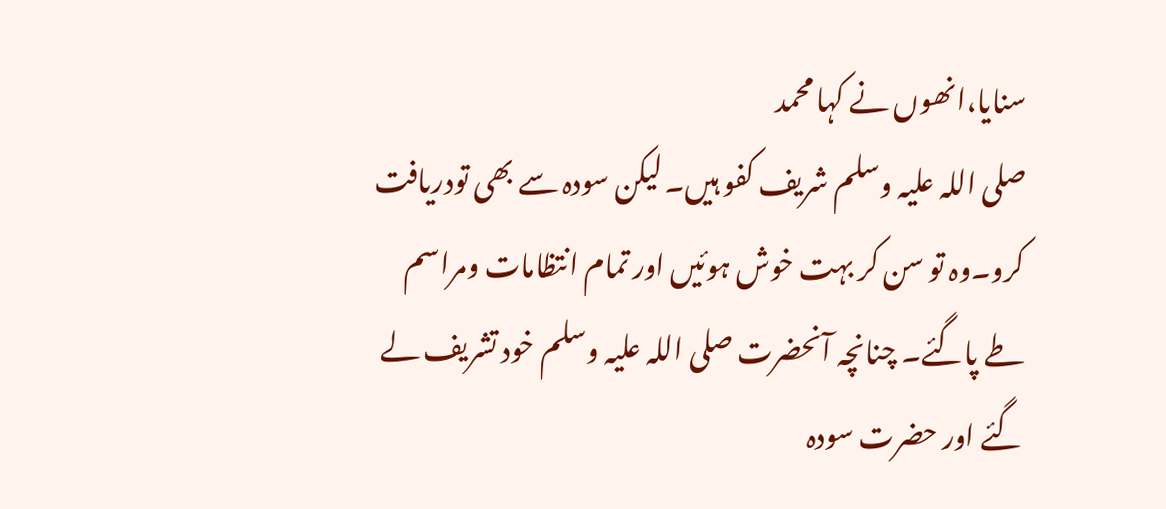سنایا،انھوں نے کہا محمد
صلی اللہ علیہ وسلم شریف کفو ہیں۔ لیکن سودہ سے بھی تودریافت کرو۔وہ تو سن کر بہت خوش ہوئیں اور تمام انتظامات ومراسم طے پاگئے۔ چنانچہ آنحضرت صلی اللہ علیہ وسلم خود تشریف لے گئے اور حضرت سودہ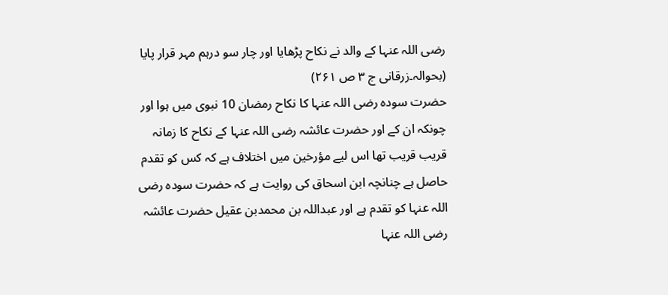رضی اللہ عنہا کے والد نے نکاح پڑھایا اور چار سو درہم مہر قرار پایا
(بحوالہ۔زرقانی ج ۳ ص ۲۶۱)
حضرت سودہ رضی اللہ عنہا کا نکاح رمضان 10 نبوی میں ہوا اور چونکہ ان کے اور حضرت عائشہ رضی اللہ عنہا کے نکاح کا زمانہ قریب قریب تھا اس لیے مؤرخین میں اختلاف ہے کہ کس کو تقدم حاصل ہے چنانچہ ابن اسحاق کی روایت ہے کہ حضرت سودہ رضی اللہ عنہا کو تقدم ہے اور عبداللہ بن محمدبن عقیل حضرت عائشہ رضی اللہ عنہا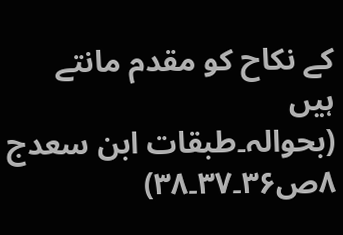کے نکاح کو مقدم مانتے ہیں
(بحوالہ۔طبقات ابن سعدج ۸ص۳۶۔۳۷۔۳۸)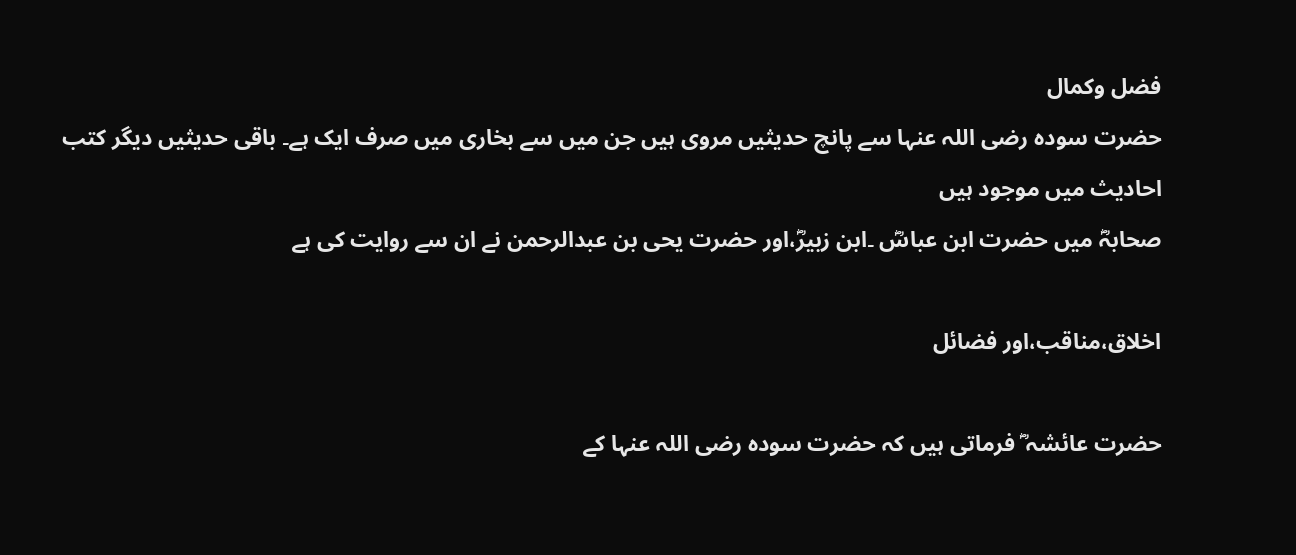فضل وکمال
حضرت سودہ رضی اللہ عنہا سے پانچ حدیثیں مروی ہیں جن میں سے بخاری میں صرف ایک ہے۔ باقی حدیثیں دیگر کتب احادیث میں موجود ہیں
صحابہؓ میں حضرت ابن عباسؓ ۔ابن زبیرؓ،اور حضرت یحی بن عبدالرحمن نے ان سے روایت کی ہے

اخلاق،مناقب،اور فضائل

حضرت عائشہ ؓ فرماتی ہیں کہ حضرت سودہ رضی اللہ عنہا کے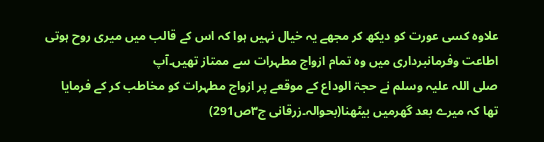علاوہ کسی عورت کو دیکھ کر مجھے یہ خیال نہیں ہوا کہ اس کے قالب میں میری روح ہوتی
اطاعت وفرمانبرداری میں وہ تمام ازواج مطہرات سے ممتاز تھیں۔آپ
صلی اللہ علیہ وسلم نے حجۃ الوداع کے موقعے پر ازواج مطہرات کو مخاطب کر کے فرمایا تھا کہ میرے بعد گھرمیں بیٹھنا(بحوالہ۔زرقانی ج۳ص291)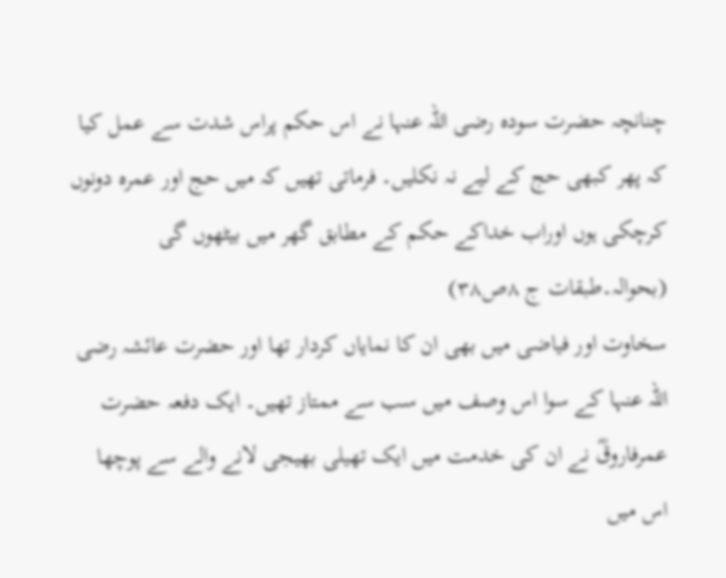چنانچہ حضرت سودہ رضی اللہ عنہا نے اس حکم پراس شدت سے عمل کیا کہ پھر کبھی حج کے لیے نہ نکلیں۔ فرماتی تھیں کہ میں حج اور عمرہ دونوں کرچکی ہوں اوراب خداکے حکم کے مطابق گھر میں بیٹھوں گی
(بحوالہ۔طبقات ج ۸ص۳۸)
سخاوت اور فیاضی میں بھی ان کا نمایاں کردار تھا اور حضرت عائشہ رضی اللہ عنہا کے سوا اس وصف میں سب سے ممتاز تھیں۔ ایک دفعہ حضرت عمرفاروقؓ نے ان کی خدمت میں ایک تھیلی بھیجی لانے والے سے پوچھا اس میں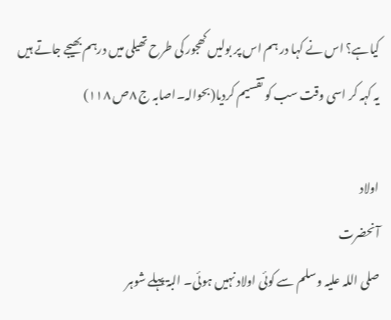کیاہے؟ اس نے کہا در ہم اس پر بولیں کھجور کی طرح تھیلی میں درہم بھیجے جاتے ہیں یہ کہہ کر اسی وقت سب کو تقسیم کردیا(بحوالہ۔اصابہ ج ۸ص ۱۱۸)

اولاد
آنحضرت
صلی اللہ علیہ وسلم سے کوئی اولاد نہیں ہوئی۔ البۃ پہلے شوہر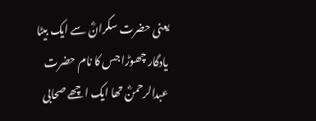یعنی حضرت سکرانؓ سے ایک بیٹا یادگار چھوڑا جس کا نام حضرت عبدالرحمنؓ تھا ایک اچھے صحابی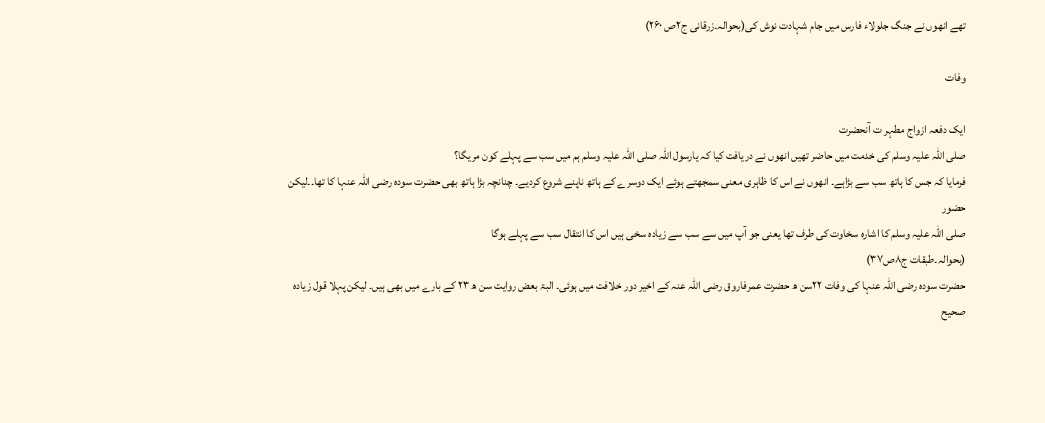تھے انھوں نے جنگ جلولاء فارس میں جام شہادت نوش کی(بحوالہ۔زرقانی ج۲ص ۲۶۰)

وفات

ایک دفعہ ازواج مطہر ت آنحضرت
صلی اللہ علیہ وسلم کی خدمت میں حاضر تھیں انھوں نے دریافت کیا کہ یارسول اللہ صلی اللہ علیہ وسلم ہم میں سب سے پہلے کون مریگا؟
فرمایا کہ جس کا ہاتھ سب سے بڑاہے۔ انھوں نے اس کا ظاہری معنی سمجھتے ہوئے ایک دوسرے کے ہاتھ ناپنے شروع کردیے۔ چنانچہ بڑا ہاتھ بھی حضرت سودہ رضی اللہ عنہا کا تھا۔۔لیکن حضور
صلی اللہ علیہ وسلم کا اشارہ سخاوت کی طرف تھا یعنی جو آپ میں سے سب سے زیادہ سخی ہیں اس کا انتقال سب سے پہلے ہوگا
(بحوالہ۔طبقات ج۸ص۳۷)
حضرت سودہ رضی اللہ عنہا کی وفات ۲۲سن ھ حضرت عمرفاروق رضی اللہ عنہ کے اخیر دور خلافت میں ہوئی۔ البۃ بعض روایت سن ھ ۲۳ کے بارے میں بھی ہیں۔ لیکن پہلا قول زیادہ صحیح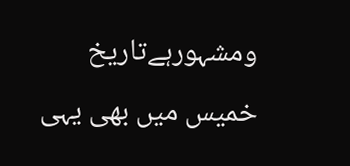ومشہورہےتاریخ خمیس میں بھی یہی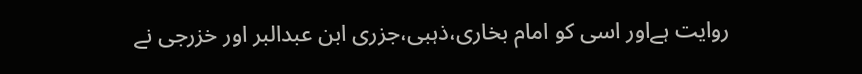روایت ہےاور اسی کو امام بخاری،ذہبی،جزری ابن عبدالبر اور خزرجی نے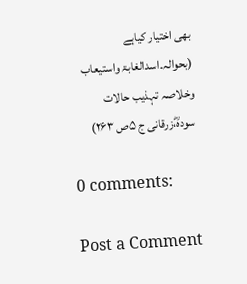بھی اختیار کیاہے
(بحوالہ۔اسدالغابۃ واستیعاب وخلاصہ تہذیب حالات سودہؓ،زرقانی ج ۵ص ۲۶۳)

0 comments:

Post a Comment